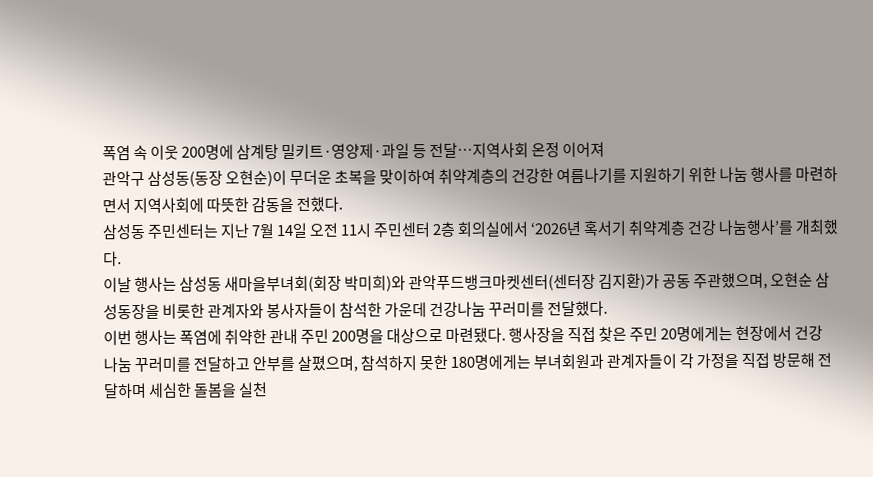폭염 속 이웃 200명에 삼계탕 밀키트·영양제·과일 등 전달…지역사회 온정 이어져
관악구 삼성동(동장 오현순)이 무더운 초복을 맞이하여 취약계층의 건강한 여름나기를 지원하기 위한 나눔 행사를 마련하면서 지역사회에 따뜻한 감동을 전했다.
삼성동 주민센터는 지난 7월 14일 오전 11시 주민센터 2층 회의실에서 ‘2026년 혹서기 취약계층 건강 나눔행사’를 개최했다.
이날 행사는 삼성동 새마을부녀회(회장 박미희)와 관악푸드뱅크마켓센터(센터장 김지환)가 공동 주관했으며, 오현순 삼성동장을 비롯한 관계자와 봉사자들이 참석한 가운데 건강나눔 꾸러미를 전달했다.
이번 행사는 폭염에 취약한 관내 주민 200명을 대상으로 마련됐다. 행사장을 직접 찾은 주민 20명에게는 현장에서 건강 나눔 꾸러미를 전달하고 안부를 살폈으며, 참석하지 못한 180명에게는 부녀회원과 관계자들이 각 가정을 직접 방문해 전달하며 세심한 돌봄을 실천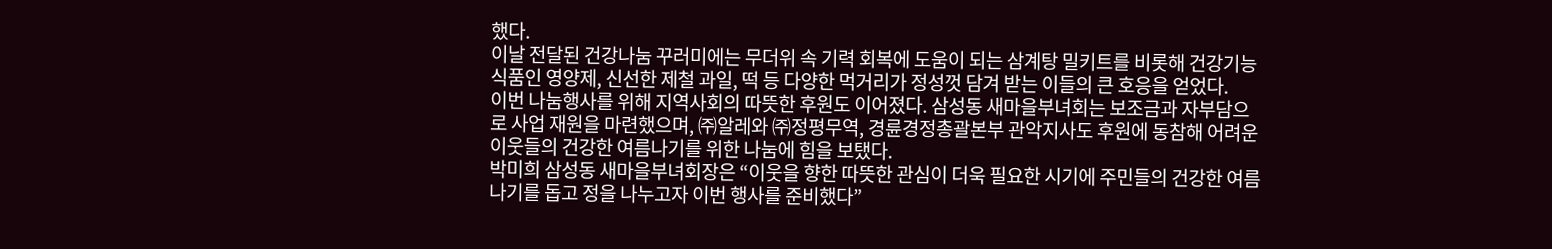했다.
이날 전달된 건강나눔 꾸러미에는 무더위 속 기력 회복에 도움이 되는 삼계탕 밀키트를 비롯해 건강기능식품인 영양제, 신선한 제철 과일, 떡 등 다양한 먹거리가 정성껏 담겨 받는 이들의 큰 호응을 얻었다.
이번 나눔행사를 위해 지역사회의 따뜻한 후원도 이어졌다. 삼성동 새마을부녀회는 보조금과 자부담으로 사업 재원을 마련했으며, ㈜알레와 ㈜정평무역, 경륜경정총괄본부 관악지사도 후원에 동참해 어려운 이웃들의 건강한 여름나기를 위한 나눔에 힘을 보탰다.
박미희 삼성동 새마을부녀회장은 “이웃을 향한 따뜻한 관심이 더욱 필요한 시기에 주민들의 건강한 여름나기를 돕고 정을 나누고자 이번 행사를 준비했다”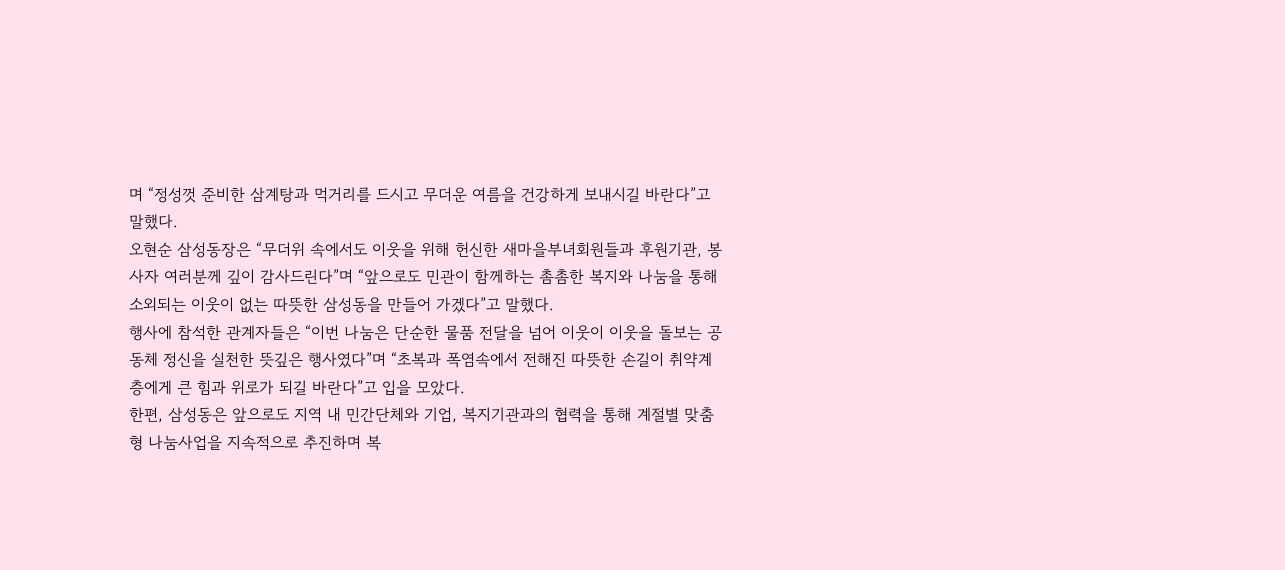며 “정성껏 준비한 삼계탕과 먹거리를 드시고 무더운 여름을 건강하게 보내시길 바란다”고 말했다.
오현순 삼성동장은 “무더위 속에서도 이웃을 위해 헌신한 새마을부녀회원들과 후원기관, 봉사자 여러분께 깊이 감사드린다”며 “앞으로도 민관이 함께하는 촘촘한 복지와 나눔을 통해 소외되는 이웃이 없는 따뜻한 삼성동을 만들어 가겠다”고 말했다.
행사에 참석한 관계자들은 “이번 나눔은 단순한 물품 전달을 넘어 이웃이 이웃을 돌보는 공동체 정신을 실천한 뜻깊은 행사였다”며 “초복과 폭염속에서 전해진 따뜻한 손길이 취약계층에게 큰 힘과 위로가 되길 바란다”고 입을 모았다.
한편, 삼성동은 앞으로도 지역 내 민간단체와 기업, 복지기관과의 협력을 통해 계절별 맞춤형 나눔사업을 지속적으로 추진하며 복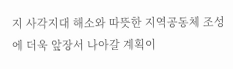지 사각지대 해소와 따뜻한 지역공동체 조성에 더욱 앞장서 나아갈 계획이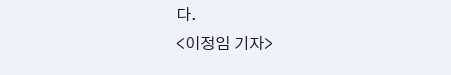다.
<이정임 기자>